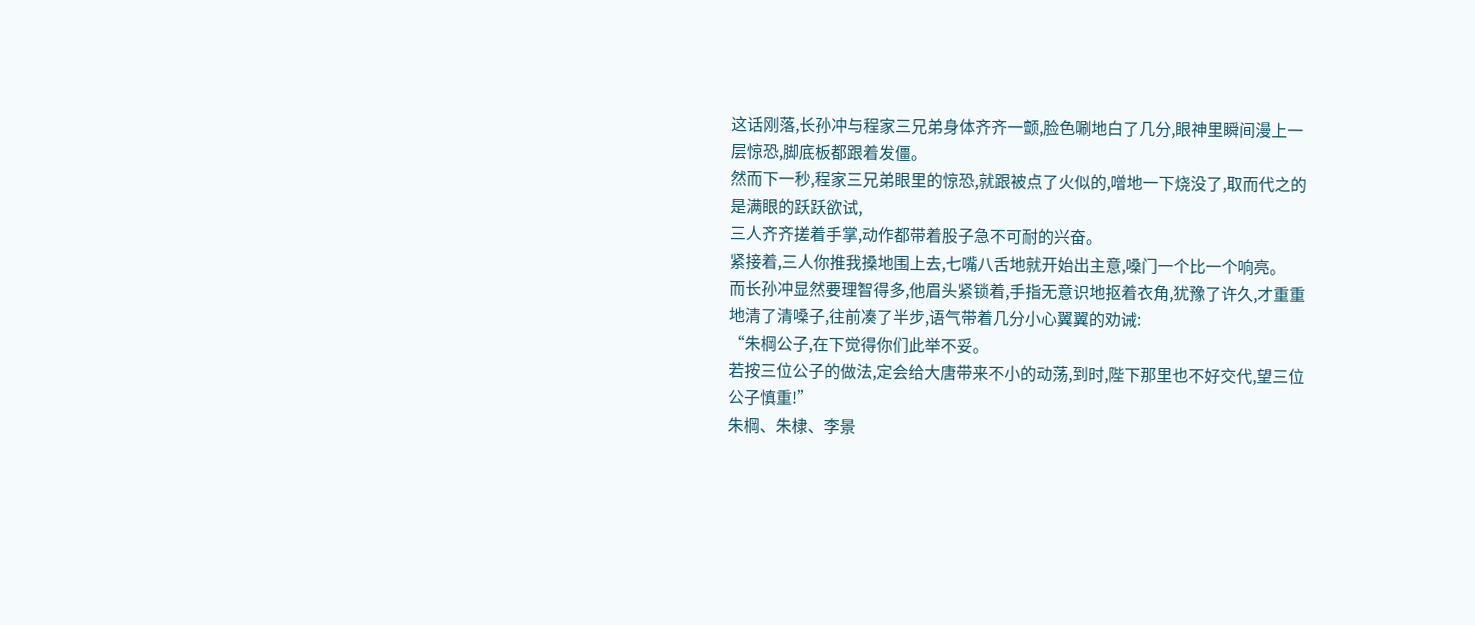这话刚落,长孙冲与程家三兄弟身体齐齐一颤,脸色唰地白了几分,眼神里瞬间漫上一层惊恐,脚底板都跟着发僵。
然而下一秒,程家三兄弟眼里的惊恐,就跟被点了火似的,噌地一下烧没了,取而代之的是满眼的跃跃欲试,
三人齐齐搓着手掌,动作都带着股子急不可耐的兴奋。
紧接着,三人你推我搡地围上去,七嘴八舌地就开始出主意,嗓门一个比一个响亮。
而长孙冲显然要理智得多,他眉头紧锁着,手指无意识地抠着衣角,犹豫了许久,才重重地清了清嗓子,往前凑了半步,语气带着几分小心翼翼的劝诫:
“朱棡公子,在下觉得你们此举不妥。
若按三位公子的做法,定会给大唐带来不小的动荡,到时,陛下那里也不好交代,望三位公子慎重!”
朱棡、朱棣、李景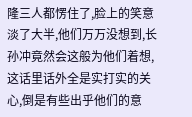隆三人都愣住了,脸上的笑意淡了大半,他们万万没想到,长孙冲竟然会这般为他们着想,这话里话外全是实打实的关心,倒是有些出乎他们的意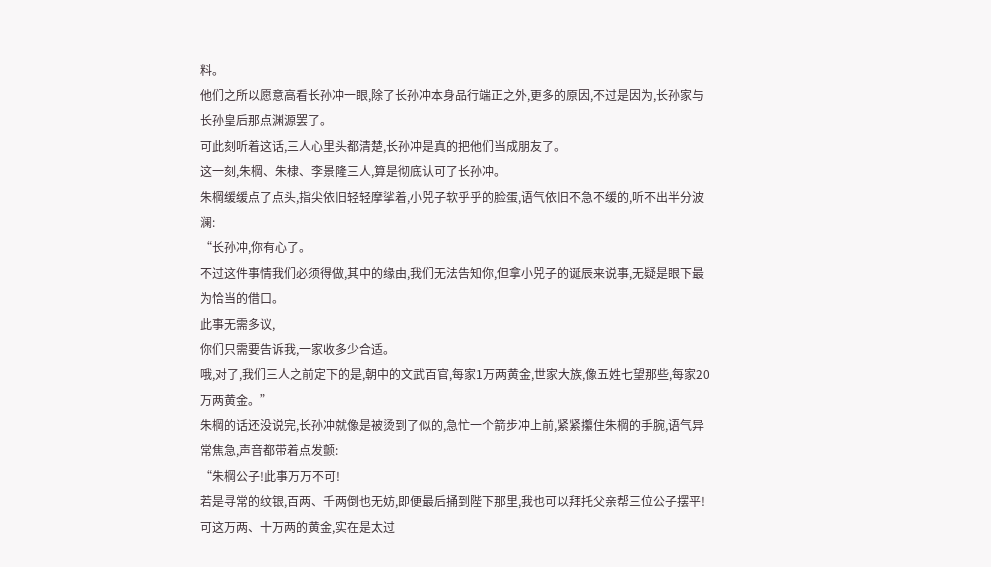料。
他们之所以愿意高看长孙冲一眼,除了长孙冲本身品行端正之外,更多的原因,不过是因为,长孙家与长孙皇后那点渊源罢了。
可此刻听着这话,三人心里头都清楚,长孙冲是真的把他们当成朋友了。
这一刻,朱棡、朱棣、李景隆三人,算是彻底认可了长孙冲。
朱棡缓缓点了点头,指尖依旧轻轻摩挲着,小兕子软乎乎的脸蛋,语气依旧不急不缓的,听不出半分波澜:
“长孙冲,你有心了。
不过这件事情我们必须得做,其中的缘由,我们无法告知你,但拿小兕子的诞辰来说事,无疑是眼下最为恰当的借口。
此事无需多议,
你们只需要告诉我,一家收多少合适。
哦,对了,我们三人之前定下的是,朝中的文武百官,每家1万两黄金,世家大族,像五姓七望那些,每家20万两黄金。”
朱棡的话还没说完,长孙冲就像是被烫到了似的,急忙一个箭步冲上前,紧紧攥住朱棡的手腕,语气异常焦急,声音都带着点发颤:
“朱棡公子!此事万万不可!
若是寻常的纹银,百两、千两倒也无妨,即便最后捅到陛下那里,我也可以拜托父亲帮三位公子摆平!
可这万两、十万两的黄金,实在是太过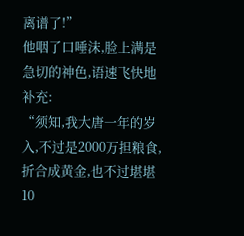离谱了!”
他咽了口唾沫,脸上满是急切的神色,语速飞快地补充:
“须知,我大唐一年的岁入,不过是2000万担粮食,折合成黄金,也不过堪堪10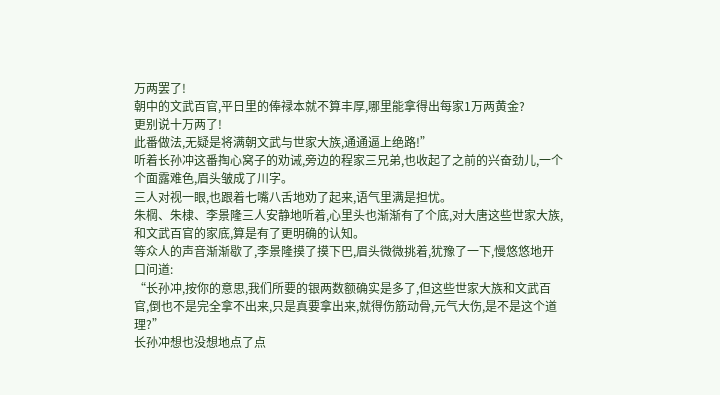万两罢了!
朝中的文武百官,平日里的俸禄本就不算丰厚,哪里能拿得出每家1万两黄金?
更别说十万两了!
此番做法,无疑是将满朝文武与世家大族,通通逼上绝路!”
听着长孙冲这番掏心窝子的劝诫,旁边的程家三兄弟,也收起了之前的兴奋劲儿,一个个面露难色,眉头皱成了川字。
三人对视一眼,也跟着七嘴八舌地劝了起来,语气里满是担忧。
朱棡、朱棣、李景隆三人安静地听着,心里头也渐渐有了个底,对大唐这些世家大族,和文武百官的家底,算是有了更明确的认知。
等众人的声音渐渐歇了,李景隆摸了摸下巴,眉头微微挑着,犹豫了一下,慢悠悠地开口问道:
“长孙冲,按你的意思,我们所要的银两数额确实是多了,但这些世家大族和文武百官,倒也不是完全拿不出来,只是真要拿出来,就得伤筋动骨,元气大伤,是不是这个道理?”
长孙冲想也没想地点了点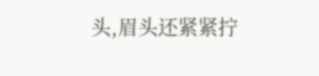头,眉头还紧紧拧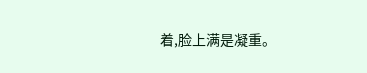着,脸上满是凝重。